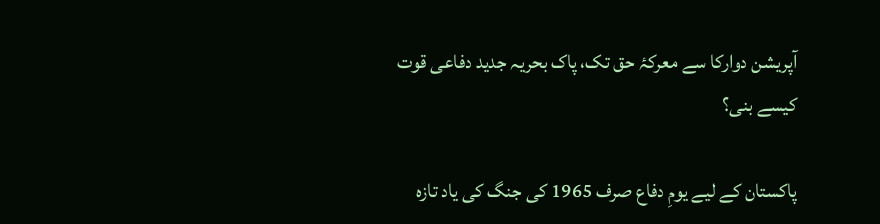آپریشن دوارکا سے معرکۂ حق تک، پاک بحریہ جدید دفاعی قوت کیسے بنی؟

پاکستان کے لیے یومِ دفاع صرف 1965 کی جنگ کی یاد تازہ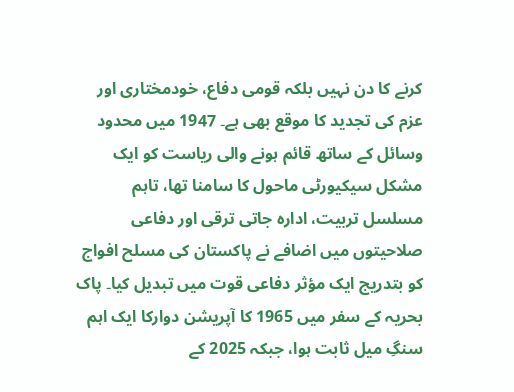کرنے کا دن نہیں بلکہ قومی دفاع، خودمختاری اور عزم کی تجدید کا موقع بھی ہے۔ 1947 میں محدود وسائل کے ساتھ قائم ہونے والی ریاست کو ایک مشکل سیکیورٹی ماحول کا سامنا تھا، تاہم مسلسل تربیت، ادارہ جاتی ترقی اور دفاعی صلاحیتوں میں اضافے نے پاکستان کی مسلح افواج کو بتدریج ایک مؤثر دفاعی قوت میں تبدیل کیا۔ پاک بحریہ کے سفر میں 1965 کا آپریشن دوارکا ایک اہم سنگِ میل ثابت ہوا، جبکہ 2025 کے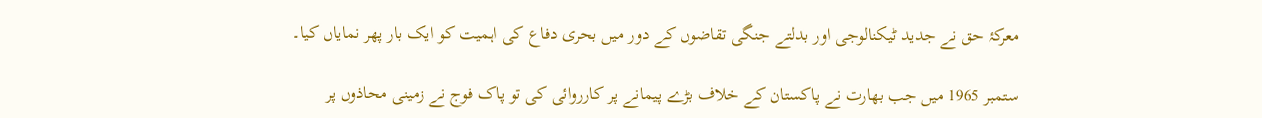معرکۂ حق نے جدید ٹیکنالوجی اور بدلتے جنگی تقاضوں کے دور میں بحری دفاع کی اہمیت کو ایک بار پھر نمایاں کیا۔

ستمبر 1965 میں جب بھارت نے پاکستان کے خلاف بڑے پیمانے پر کارروائی کی تو پاک فوج نے زمینی محاذوں پر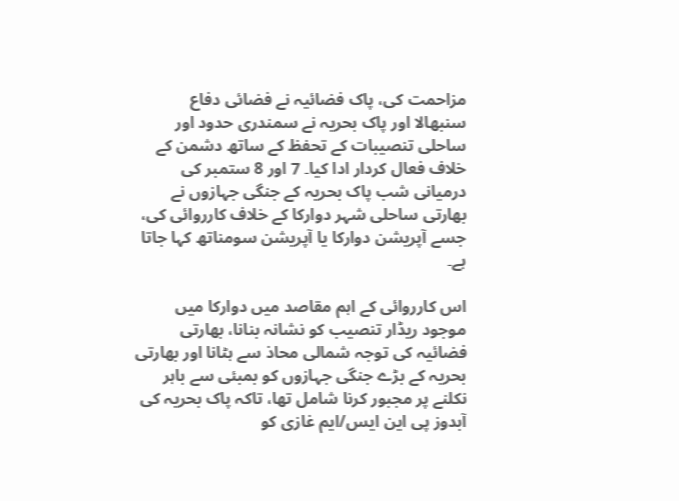مزاحمت کی، پاک فضائیہ نے فضائی دفاع سنبھالا اور پاک بحریہ نے سمندری حدود اور ساحلی تنصیبات کے تحفظ کے ساتھ دشمن کے خلاف فعال کردار ادا کیا۔ 7 اور 8 ستمبر کی درمیانی شب پاک بحریہ کے جنگی جہازوں نے بھارتی ساحلی شہر دوارکا کے خلاف کارروائی کی، جسے آپریشن دوارکا یا آپریشن سومناتھ کہا جاتا ہے۔

اس کارروائی کے اہم مقاصد میں دوارکا میں موجود ریڈار تنصیب کو نشانہ بنانا، بھارتی فضائیہ کی توجہ شمالی محاذ سے ہٹانا اور بھارتی بحریہ کے بڑے جنگی جہازوں کو بمبئی سے باہر نکلنے پر مجبور کرنا شامل تھا، تاکہ پاک بحریہ کی آبدوز پی این ایس/ایم غازی کو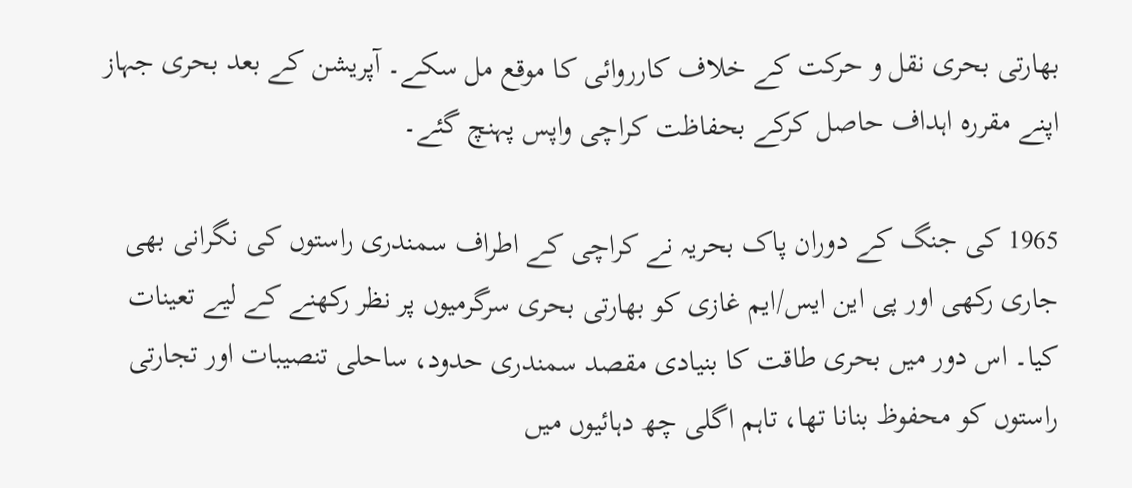بھارتی بحری نقل و حرکت کے خلاف کارروائی کا موقع مل سکے۔ آپریشن کے بعد بحری جہاز اپنے مقررہ اہداف حاصل کرکے بحفاظت کراچی واپس پہنچ گئے۔

1965 کی جنگ کے دوران پاک بحریہ نے کراچی کے اطراف سمندری راستوں کی نگرانی بھی جاری رکھی اور پی این ایس/ایم غازی کو بھارتی بحری سرگرمیوں پر نظر رکھنے کے لیے تعینات کیا۔ اس دور میں بحری طاقت کا بنیادی مقصد سمندری حدود، ساحلی تنصیبات اور تجارتی راستوں کو محفوظ بنانا تھا، تاہم اگلی چھ دہائیوں میں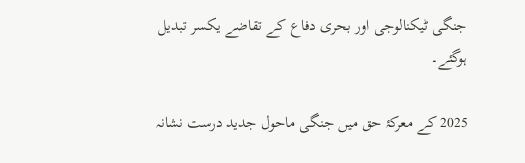جنگی ٹیکنالوجی اور بحری دفاع کے تقاضے یکسر تبدیل ہوگئے۔

2025 کے معرکۂ حق میں جنگی ماحول جدید درست نشانہ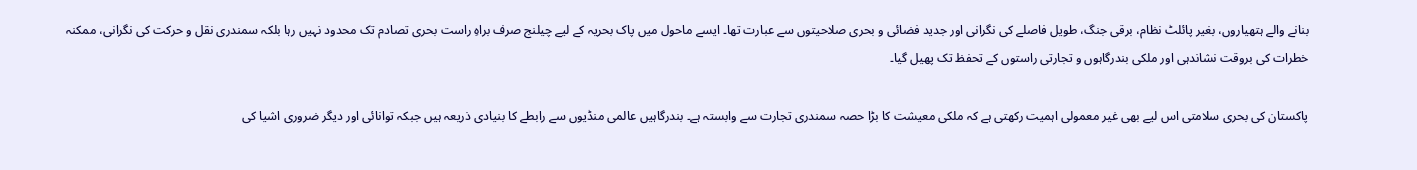بنانے والے ہتھیاروں، بغیر پائلٹ نظام، برقی جنگ، طویل فاصلے کی نگرانی اور جدید فضائی و بحری صلاحیتوں سے عبارت تھا۔ ایسے ماحول میں پاک بحریہ کے لیے چیلنج صرف براہِ راست بحری تصادم تک محدود نہیں رہا بلکہ سمندری نقل و حرکت کی نگرانی، ممکنہ خطرات کی بروقت نشاندہی اور ملکی بندرگاہوں و تجارتی راستوں کے تحفظ تک پھیل گیا۔

پاکستان کی بحری سلامتی اس لیے بھی غیر معمولی اہمیت رکھتی ہے کہ ملکی معیشت کا بڑا حصہ سمندری تجارت سے وابستہ ہے۔ بندرگاہیں عالمی منڈیوں سے رابطے کا بنیادی ذریعہ ہیں جبکہ توانائی اور دیگر ضروری اشیا کی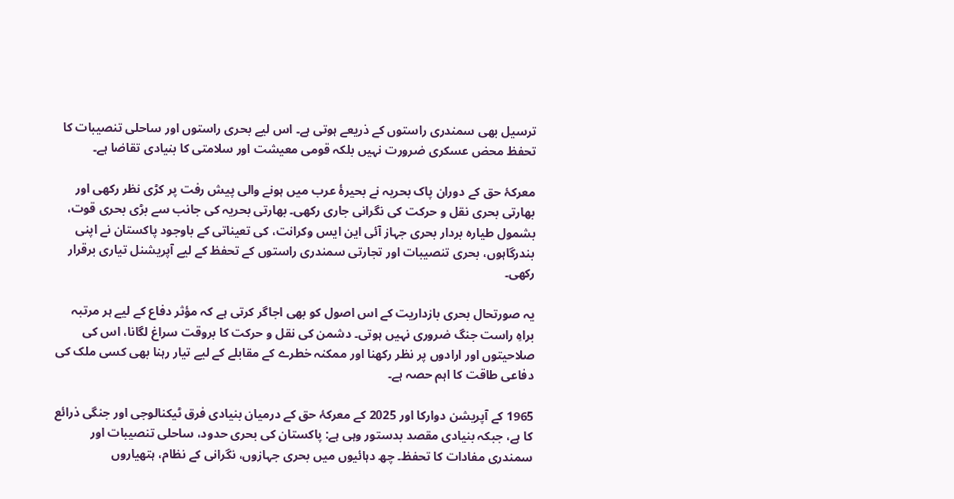ترسیل بھی سمندری راستوں کے ذریعے ہوتی ہے۔ اس لیے بحری راستوں اور ساحلی تنصیبات کا تحفظ محض عسکری ضرورت نہیں بلکہ قومی معیشت اور سلامتی کا بنیادی تقاضا ہے۔

معرکۂ حق کے دوران پاک بحریہ نے بحیرۂ عرب میں ہونے والی پیش رفت پر کڑی نظر رکھی اور بھارتی بحری نقل و حرکت کی نگرانی جاری رکھی۔ بھارتی بحریہ کی جانب سے بڑی بحری قوت، بشمول طیارہ بردار بحری جہاز آئی این ایس وکرانت، کی تعیناتی کے باوجود پاکستان نے اپنی بندرگاہوں، بحری تنصیبات اور تجارتی سمندری راستوں کے تحفظ کے لیے آپریشنل تیاری برقرار رکھی۔

یہ صورتحال بحری بازداریت کے اس اصول کو بھی اجاگر کرتی ہے کہ مؤثر دفاع کے لیے ہر مرتبہ براہِ راست جنگ ضروری نہیں ہوتی۔ دشمن کی نقل و حرکت کا بروقت سراغ لگانا، اس کی صلاحیتوں اور ارادوں پر نظر رکھنا اور ممکنہ خطرے کے مقابلے کے لیے تیار رہنا بھی کسی ملک کی دفاعی طاقت کا اہم حصہ ہے۔

1965 کے آپریشن دوارکا اور 2025 کے معرکۂ حق کے درمیان بنیادی فرق ٹیکنالوجی اور جنگی ذرائع کا ہے، جبکہ بنیادی مقصد بدستور وہی ہے: پاکستان کی بحری حدود، ساحلی تنصیبات اور سمندری مفادات کا تحفظ۔ چھ دہائیوں میں بحری جہازوں، نگرانی کے نظام، ہتھیاروں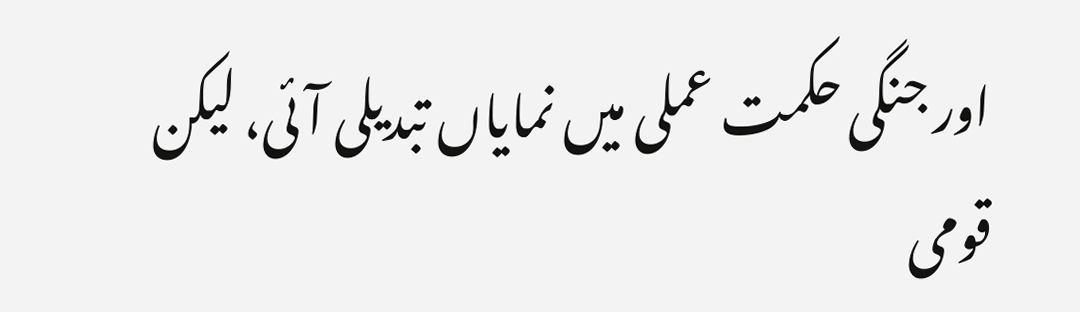اور جنگی حکمت عملی میں نمایاں تبدیلی آئی، لیکن قومی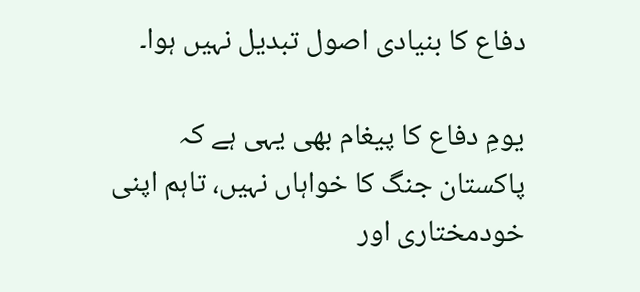دفاع کا بنیادی اصول تبدیل نہیں ہوا۔

یومِ دفاع کا پیغام بھی یہی ہے کہ پاکستان جنگ کا خواہاں نہیں، تاہم اپنی خودمختاری اور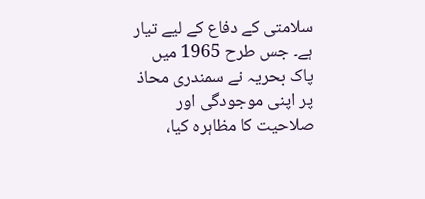سلامتی کے دفاع کے لیے تیار ہے۔ جس طرح 1965 میں پاک بحریہ نے سمندری محاذ پر اپنی موجودگی اور صلاحیت کا مظاہرہ کیا،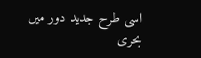اسی طرح جدید دور میں بحری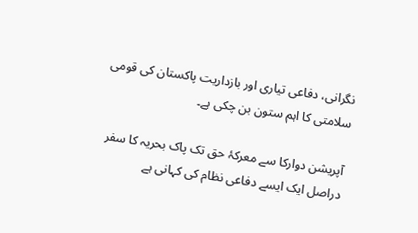نگرانی، دفاعی تیاری اور بازداریت پاکستان کی قومی سلامتی کا اہم ستون بن چکی ہے۔

آپریشن دوارکا سے معرکۂ حق تک پاک بحریہ کا سفر دراصل ایک ایسے دفاعی نظام کی کہانی ہے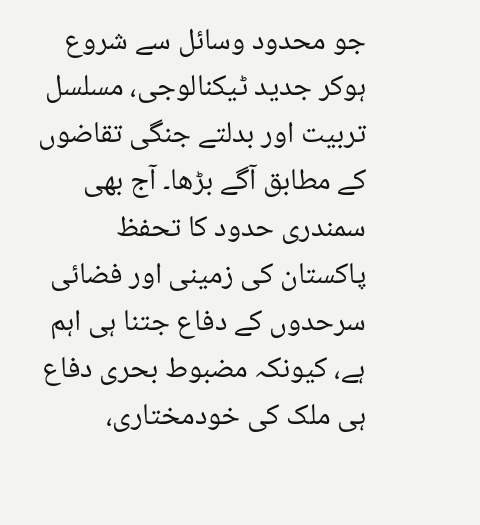جو محدود وسائل سے شروع ہوکر جدید ٹیکنالوجی، مسلسل تربیت اور بدلتے جنگی تقاضوں کے مطابق آگے بڑھا۔ آج بھی سمندری حدود کا تحفظ پاکستان کی زمینی اور فضائی سرحدوں کے دفاع جتنا ہی اہم ہے، کیونکہ مضبوط بحری دفاع ہی ملک کی خودمختاری،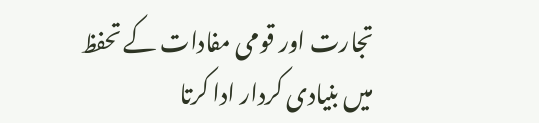تجارت اور قومی مفادات کے تحفظ میں بنیادی کردار ادا کرتا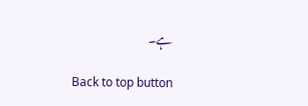ہے۔

Back to top button